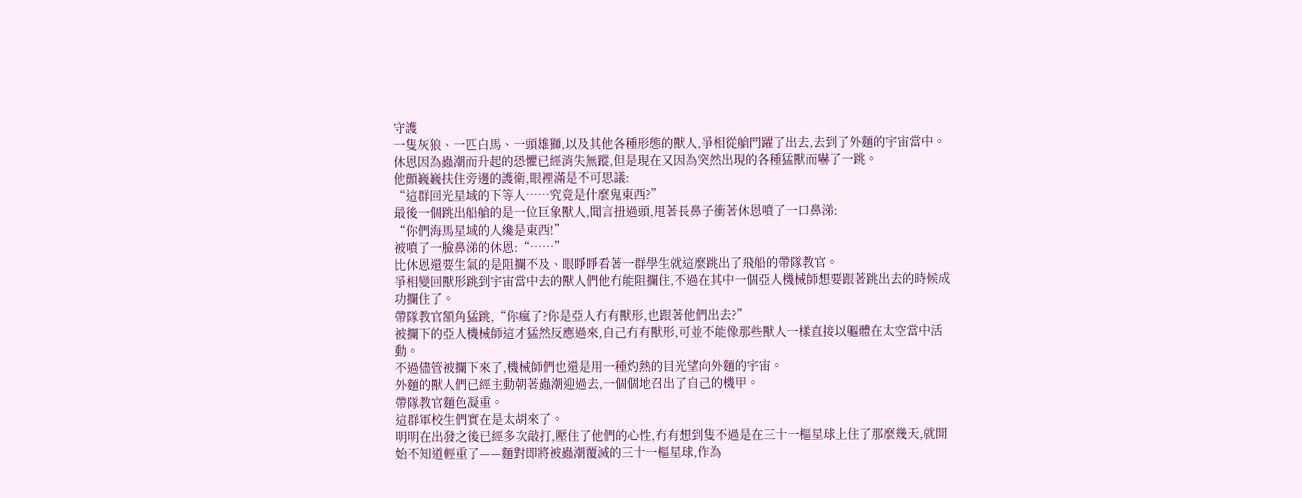守護
一隻灰狼、一匹白馬、一頭雄獅,以及其他各種形態的獸人,爭相從艙門躍了出去,去到了外麵的宇宙當中。
休恩因為蟲潮而升起的恐懼已經消失無蹤,但是現在又因為突然出現的各種猛獸而嚇了一跳。
他顫巍巍扶住旁邊的護衛,眼裡滿是不可思議:
“這群回光星域的下等人……究竟是什麼鬼東西?”
最後一個跳出船艙的是一位巨象獸人,聞言扭過頭,甩著長鼻子衝著休恩噴了一口鼻涕:
“你們海馬星域的人纔是東西!”
被噴了一臉鼻涕的休恩:“……”
比休恩還要生氣的是阻攔不及、眼睜睜看著一群學生就這麼跳出了飛船的帶隊教官。
爭相變回獸形跳到宇宙當中去的獸人們他冇能阻攔住,不過在其中一個亞人機械師想要跟著跳出去的時候成功攔住了。
帶隊教官額角猛跳,“你瘋了?你是亞人冇有獸形,也跟著他們出去?”
被攔下的亞人機械師這才猛然反應過來,自己冇有獸形,可並不能像那些獸人一樣直接以軀體在太空當中活動。
不過儘管被攔下來了,機械師們也還是用一種灼熱的目光望向外麵的宇宙。
外麵的獸人們已經主動朝著蟲潮迎過去,一個個地召出了自己的機甲。
帶隊教官麵色凝重。
這群軍校生們實在是太胡來了。
明明在出發之後已經多次敲打,壓住了他們的心性,冇有想到隻不過是在三十一樞星球上住了那麼幾天,就開始不知道輕重了——麵對即將被蟲潮覆滅的三十一樞星球,作為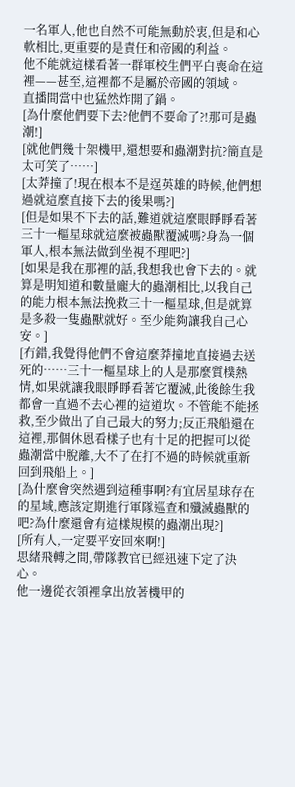一名軍人,他也自然不可能無動於衷,但是和心軟相比,更重要的是責任和帝國的利益。
他不能就這樣看著一群軍校生們平白喪命在這裡——甚至,這裡都不是屬於帝國的領域。
直播間當中也猛然炸開了鍋。
[為什麼他們要下去?他們不要命了?!那可是蟲潮!]
[就他們幾十架機甲,還想要和蟲潮對抗?簡直是太可笑了……]
[太莽撞了!現在根本不是逞英雄的時候,他們想過就這麼直接下去的後果嗎?]
[但是如果不下去的話,難道就這麼眼睜睜看著三十一樞星球就這麼被蟲獸覆滅嗎?身為一個軍人,根本無法做到坐視不理吧?]
[如果是我在那裡的話,我想我也會下去的。就算是明知道和數量龐大的蟲潮相比,以我自己的能力根本無法挽救三十一樞星球,但是就算是多殺一隻蟲獸就好。至少能夠讓我自己心安。]
[冇錯,我覺得他們不會這麼莽撞地直接過去送死的……三十一樞星球上的人是那麼質樸熱情,如果就讓我眼睜睜看著它覆滅,此後餘生我都會一直過不去心裡的這道坎。不管能不能拯救,至少做出了自己最大的努力;反正飛船還在這裡,那個休恩看樣子也有十足的把握可以從蟲潮當中脫離,大不了在打不過的時候就重新回到飛船上。]
[為什麼會突然遇到這種事啊?有宜居星球存在的星域,應該定期進行軍隊巡查和殲滅蟲獸的吧?為什麼還會有這樣規模的蟲潮出現?]
[所有人,一定要平安回來啊!]
思緒飛轉之間,帶隊教官已經迅速下定了決心。
他一邊從衣領裡拿出放著機甲的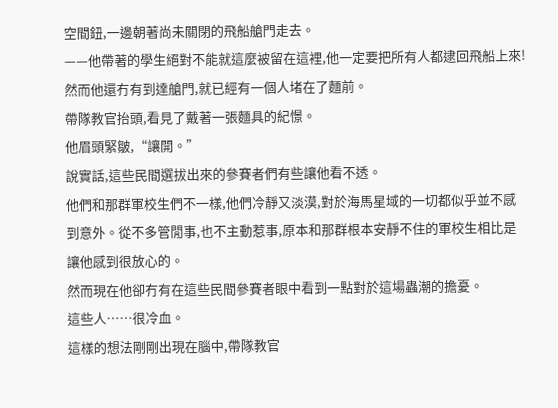空間鈕,一邊朝著尚未關閉的飛船艙門走去。
——他帶著的學生絕對不能就這麼被留在這裡,他一定要把所有人都逮回飛船上來!
然而他還冇有到達艙門,就已經有一個人堵在了麵前。
帶隊教官抬頭,看見了戴著一張麵具的紀憬。
他眉頭緊皺,“讓開。”
說實話,這些民間選拔出來的參賽者們有些讓他看不透。
他們和那群軍校生們不一樣,他們冷靜又淡漠,對於海馬星域的一切都似乎並不感到意外。從不多管閒事,也不主動惹事,原本和那群根本安靜不住的軍校生相比是讓他感到很放心的。
然而現在他卻冇有在這些民間參賽者眼中看到一點對於這場蟲潮的擔憂。
這些人……很冷血。
這樣的想法剛剛出現在腦中,帶隊教官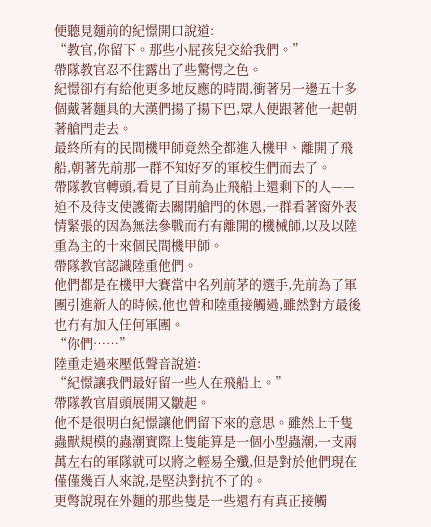便聽見麵前的紀憬開口說道:
“教官,你留下。那些小屁孩兒交給我們。”
帶隊教官忍不住露出了些驚愕之色。
紀憬卻冇有給他更多地反應的時間,衝著另一邊五十多個戴著麵具的大漢們揚了揚下巴,眾人便跟著他一起朝著艙門走去。
最終所有的民間機甲師竟然全都進入機甲、離開了飛船,朝著先前那一群不知好歹的軍校生們而去了。
帶隊教官轉頭,看見了目前為止飛船上還剩下的人——迫不及待支使護衛去關閉艙門的休恩,一群看著窗外表情緊張的因為無法參戰而冇有離開的機械師,以及以陸重為主的十來個民間機甲師。
帶隊教官認識陸重他們。
他們都是在機甲大賽當中名列前茅的選手,先前為了軍團引進新人的時候,他也曾和陸重接觸過,雖然對方最後也冇有加入任何軍團。
“你們……”
陸重走過來壓低聲音說道:
“紀憬讓我們最好留一些人在飛船上。”
帶隊教官眉頭展開又皺起。
他不是很明白紀憬讓他們留下來的意思。雖然上千隻蟲獸規模的蟲潮實際上隻能算是一個小型蟲潮,一支兩萬左右的軍隊就可以將之輕易全殲,但是對於他們現在僅僅幾百人來說,是堅決對抗不了的。
更彆說現在外麵的那些隻是一些還冇有真正接觸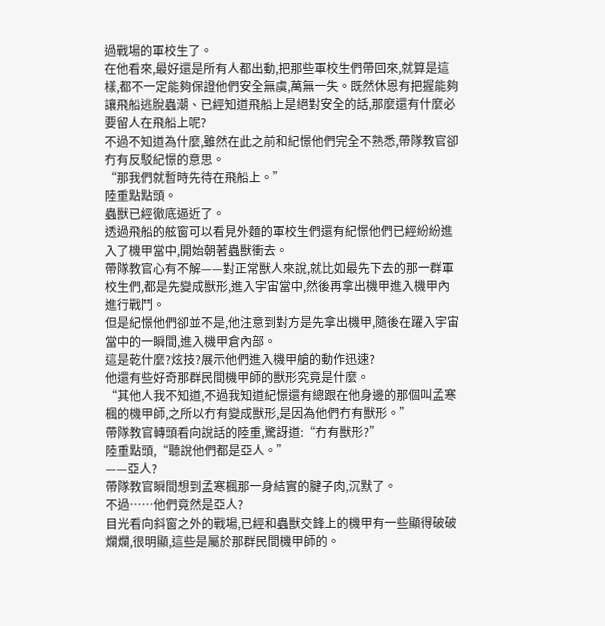過戰場的軍校生了。
在他看來,最好還是所有人都出動,把那些軍校生們帶回來,就算是這樣,都不一定能夠保證他們安全無虞,萬無一失。既然休恩有把握能夠讓飛船逃脫蟲潮、已經知道飛船上是絕對安全的話,那麼還有什麼必要留人在飛船上呢?
不過不知道為什麼,雖然在此之前和紀憬他們完全不熟悉,帶隊教官卻冇有反駁紀憬的意思。
“那我們就暫時先待在飛船上。”
陸重點點頭。
蟲獸已經徹底逼近了。
透過飛船的舷窗可以看見外麵的軍校生們還有紀憬他們已經紛紛進入了機甲當中,開始朝著蟲獸衝去。
帶隊教官心有不解——對正常獸人來說,就比如最先下去的那一群軍校生們,都是先變成獸形,進入宇宙當中,然後再拿出機甲進入機甲內進行戰鬥。
但是紀憬他們卻並不是,他注意到對方是先拿出機甲,隨後在躍入宇宙當中的一瞬間,進入機甲倉內部。
這是乾什麼?炫技?展示他們進入機甲艙的動作迅速?
他還有些好奇那群民間機甲師的獸形究竟是什麼。
“其他人我不知道,不過我知道紀憬還有總跟在他身邊的那個叫孟寒楓的機甲師,之所以冇有變成獸形,是因為他們冇有獸形。”
帶隊教官轉頭看向說話的陸重,驚訝道:“冇有獸形?”
陸重點頭,“聽說他們都是亞人。”
——亞人?
帶隊教官瞬間想到孟寒楓那一身結實的腱子肉,沉默了。
不過……他們竟然是亞人?
目光看向斜窗之外的戰場,已經和蟲獸交鋒上的機甲有一些顯得破破爛爛,很明顯,這些是屬於那群民間機甲師的。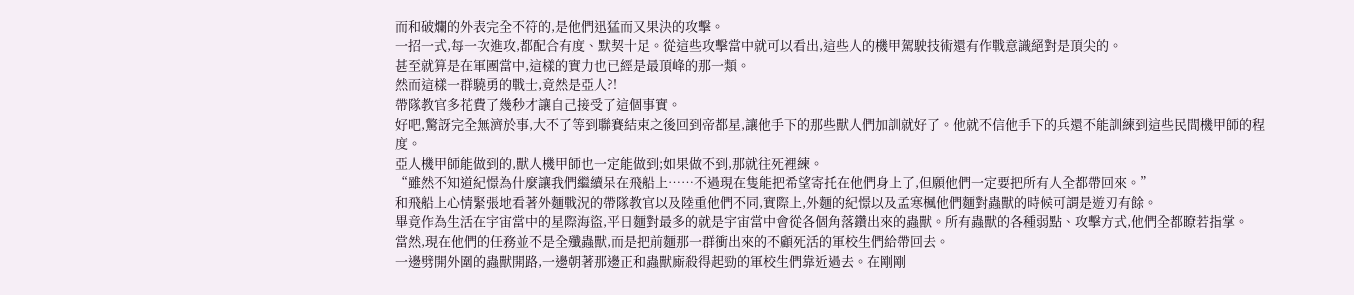而和破爛的外表完全不符的,是他們迅猛而又果決的攻擊。
一招一式,每一次進攻,都配合有度、默契十足。從這些攻擊當中就可以看出,這些人的機甲駕駛技術還有作戰意識絕對是頂尖的。
甚至就算是在軍團當中,這樣的實力也已經是最頂峰的那一類。
然而這樣一群驍勇的戰士,竟然是亞人?!
帶隊教官多花費了幾秒才讓自己接受了這個事實。
好吧,驚訝完全無濟於事,大不了等到聯賽結束之後回到帝都星,讓他手下的那些獸人們加訓就好了。他就不信他手下的兵還不能訓練到這些民間機甲師的程度。
亞人機甲師能做到的,獸人機甲師也一定能做到;如果做不到,那就往死裡練。
“雖然不知道紀憬為什麼讓我們繼續呆在飛船上……不過現在隻能把希望寄托在他們身上了,但願他們一定要把所有人全都帶回來。”
和飛船上心情緊張地看著外麵戰況的帶隊教官以及陸重他們不同,實際上,外麵的紀憬以及孟寒楓他們麵對蟲獸的時候可謂是遊刃有餘。
畢竟作為生活在宇宙當中的星際海盜,平日麵對最多的就是宇宙當中會從各個角落鑽出來的蟲獸。所有蟲獸的各種弱點、攻擊方式,他們全都瞭若指掌。
當然,現在他們的任務並不是全殲蟲獸,而是把前麵那一群衝出來的不顧死活的軍校生們給帶回去。
一邊劈開外圍的蟲獸開路,一邊朝著那邊正和蟲獸廝殺得起勁的軍校生們靠近過去。在剛剛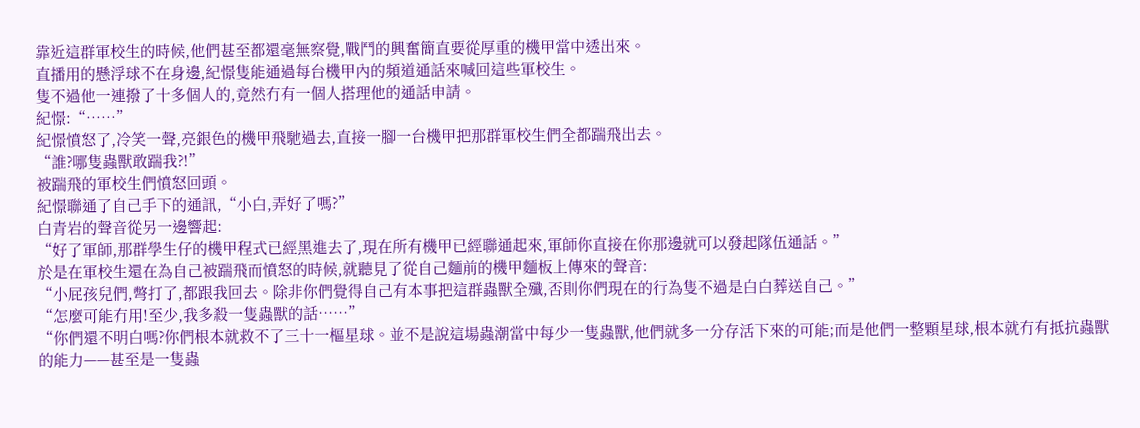靠近這群軍校生的時候,他們甚至都還毫無察覺,戰鬥的興奮簡直要從厚重的機甲當中透出來。
直播用的懸浮球不在身邊,紀憬隻能通過每台機甲內的頻道通話來喊回這些軍校生。
隻不過他一連撥了十多個人的,竟然冇有一個人搭理他的通話申請。
紀憬:“……”
紀憬憤怒了,冷笑一聲,亮銀色的機甲飛馳過去,直接一腳一台機甲把那群軍校生們全都踹飛出去。
“誰?哪隻蟲獸敢踹我?!”
被踹飛的軍校生們憤怒回頭。
紀憬聯通了自己手下的通訊,“小白,弄好了嗎?”
白青岩的聲音從另一邊響起:
“好了軍師,那群學生仔的機甲程式已經黑進去了,現在所有機甲已經聯通起來,軍師你直接在你那邊就可以發起隊伍通話。”
於是在軍校生還在為自己被踹飛而憤怒的時候,就聽見了從自己麵前的機甲麵板上傳來的聲音:
“小屁孩兒們,彆打了,都跟我回去。除非你們覺得自己有本事把這群蟲獸全殲,否則你們現在的行為隻不過是白白葬送自己。”
“怎麼可能冇用!至少,我多殺一隻蟲獸的話……”
“你們還不明白嗎?你們根本就救不了三十一樞星球。並不是說這場蟲潮當中每少一隻蟲獸,他們就多一分存活下來的可能;而是他們一整顆星球,根本就冇有抵抗蟲獸的能力——甚至是一隻蟲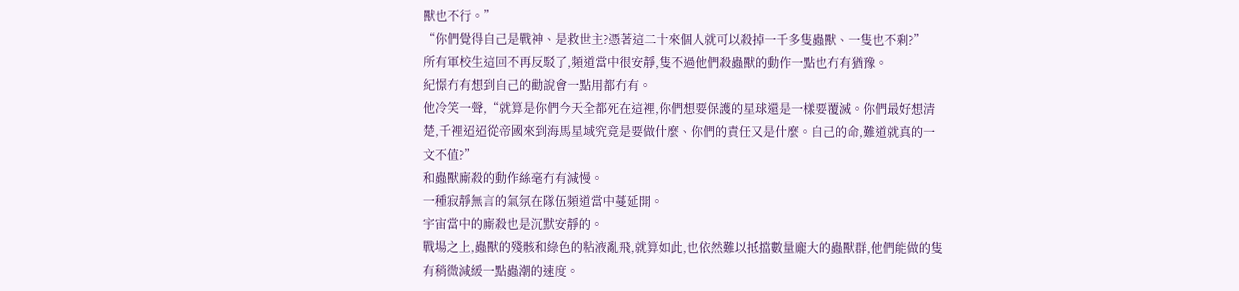獸也不行。”
“你們覺得自己是戰神、是救世主?憑著這二十來個人就可以殺掉一千多隻蟲獸、一隻也不剩?”
所有軍校生這回不再反駁了,頻道當中很安靜,隻不過他們殺蟲獸的動作一點也冇有猶豫。
紀憬冇有想到自己的勸說會一點用都冇有。
他冷笑一聲,“就算是你們今天全都死在這裡,你們想要保護的星球還是一樣要覆滅。你們最好想清楚,千裡迢迢從帝國來到海馬星域究竟是要做什麼、你們的責任又是什麼。自己的命,難道就真的一文不值?”
和蟲獸廝殺的動作絲毫冇有減慢。
一種寂靜無言的氣氛在隊伍頻道當中蔓延開。
宇宙當中的廝殺也是沉默安靜的。
戰場之上,蟲獸的殘骸和綠色的粘液亂飛,就算如此,也依然難以抵擋數量龐大的蟲獸群,他們能做的隻有稍微減緩一點蟲潮的速度。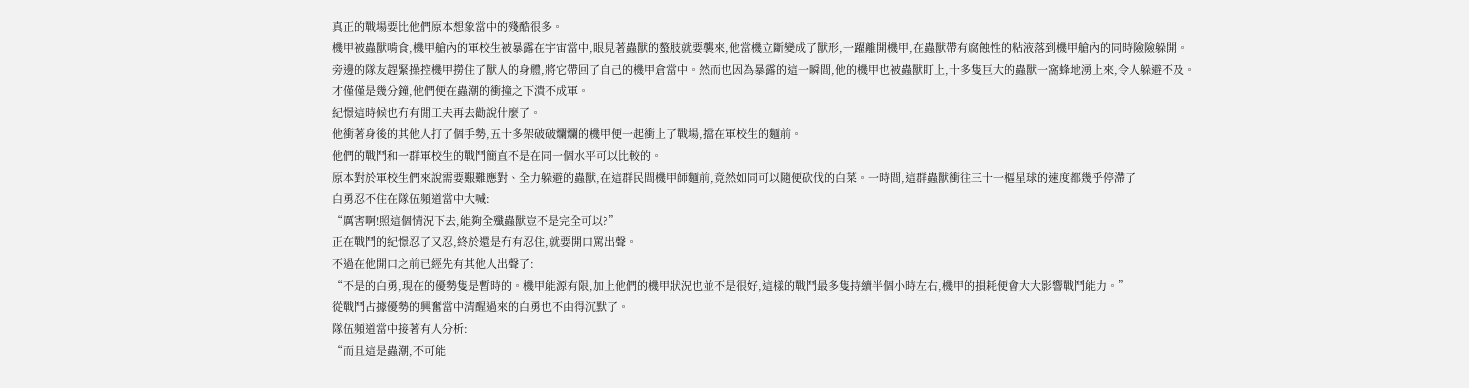真正的戰場要比他們原本想象當中的殘酷很多。
機甲被蟲獸啃食,機甲艙內的軍校生被暴露在宇宙當中,眼見著蟲獸的螯肢就要襲來,他當機立斷變成了獸形,一躍離開機甲,在蟲獸帶有腐蝕性的粘液落到機甲艙內的同時險險躲開。
旁邊的隊友趕緊操控機甲撈住了獸人的身體,將它帶回了自己的機甲倉當中。然而也因為暴露的這一瞬間,他的機甲也被蟲獸盯上,十多隻巨大的蟲獸一窩蜂地湧上來,令人躲避不及。
才僅僅是幾分鐘,他們便在蟲潮的衝撞之下潰不成軍。
紀憬這時候也冇有閒工夫再去勸說什麼了。
他衝著身後的其他人打了個手勢,五十多架破破爛爛的機甲便一起衝上了戰場,擋在軍校生的麵前。
他們的戰鬥和一群軍校生的戰鬥簡直不是在同一個水平可以比較的。
原本對於軍校生們來說需要艱難應對、全力躲避的蟲獸,在這群民間機甲師麵前,竟然如同可以隨便砍伐的白菜。一時間,這群蟲獸衝往三十一樞星球的速度都幾乎停滯了
白勇忍不住在隊伍頻道當中大喊:
“厲害啊!照這個情況下去,能夠全殲蟲獸豈不是完全可以?”
正在戰鬥的紀憬忍了又忍,終於還是冇有忍住,就要開口罵出聲。
不過在他開口之前已經先有其他人出聲了:
“不是的白勇,現在的優勢隻是暫時的。機甲能源有限,加上他們的機甲狀況也並不是很好,這樣的戰鬥最多隻持續半個小時左右,機甲的損耗便會大大影響戰鬥能力。”
從戰鬥占據優勢的興奮當中清醒過來的白勇也不由得沉默了。
隊伍頻道當中接著有人分析:
“而且這是蟲潮,不可能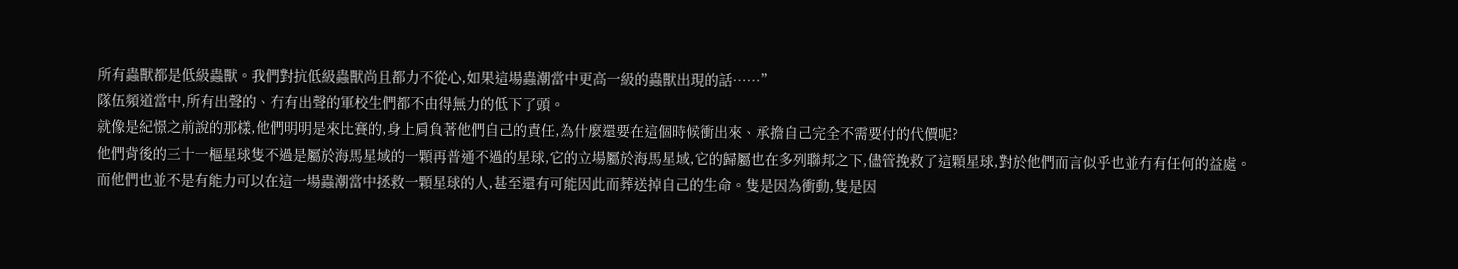所有蟲獸都是低級蟲獸。我們對抗低級蟲獸尚且都力不從心,如果這場蟲潮當中更高一級的蟲獸出現的話……”
隊伍頻道當中,所有出聲的、冇有出聲的軍校生們都不由得無力的低下了頭。
就像是紀憬之前說的那樣,他們明明是來比賽的,身上肩負著他們自己的責任,為什麼還要在這個時候衝出來、承擔自己完全不需要付的代價呢?
他們背後的三十一樞星球隻不過是屬於海馬星域的一顆再普通不過的星球,它的立場屬於海馬星域,它的歸屬也在多列聯邦之下,儘管挽救了這顆星球,對於他們而言似乎也並冇有任何的益處。
而他們也並不是有能力可以在這一場蟲潮當中拯救一顆星球的人,甚至還有可能因此而葬送掉自己的生命。隻是因為衝動,隻是因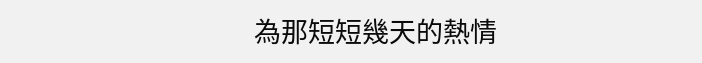為那短短幾天的熱情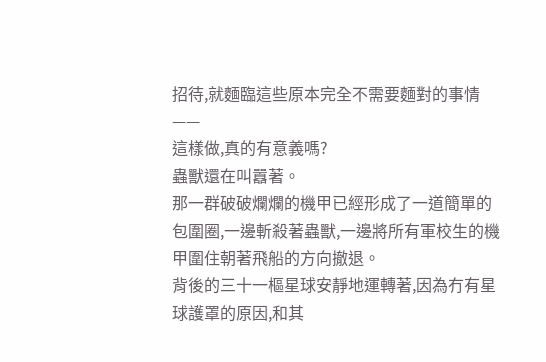招待,就麵臨這些原本完全不需要麵對的事情——
這樣做,真的有意義嗎?
蟲獸還在叫囂著。
那一群破破爛爛的機甲已經形成了一道簡單的包圍圈,一邊斬殺著蟲獸,一邊將所有軍校生的機甲圍住朝著飛船的方向撤退。
背後的三十一樞星球安靜地運轉著,因為冇有星球護罩的原因,和其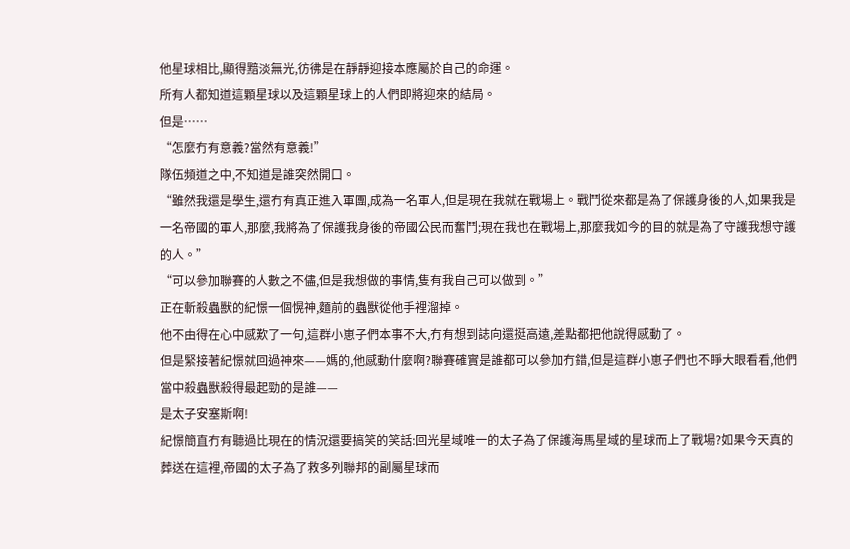他星球相比,顯得黯淡無光,彷彿是在靜靜迎接本應屬於自己的命運。
所有人都知道這顆星球以及這顆星球上的人們即將迎來的結局。
但是……
“怎麼冇有意義?當然有意義!”
隊伍頻道之中,不知道是誰突然開口。
“雖然我還是學生,還冇有真正進入軍團,成為一名軍人,但是現在我就在戰場上。戰鬥從來都是為了保護身後的人,如果我是一名帝國的軍人,那麼,我將為了保護我身後的帝國公民而奮鬥;現在我也在戰場上,那麼我如今的目的就是為了守護我想守護的人。”
“可以參加聯賽的人數之不儘,但是我想做的事情,隻有我自己可以做到。”
正在斬殺蟲獸的紀憬一個愰神,麵前的蟲獸從他手裡溜掉。
他不由得在心中感歎了一句,這群小崽子們本事不大,冇有想到誌向還挺高遠,差點都把他說得感動了。
但是緊接著紀憬就回過神來——媽的,他感動什麼啊?聯賽確實是誰都可以參加冇錯,但是這群小崽子們也不睜大眼看看,他們當中殺蟲獸殺得最起勁的是誰——
是太子安塞斯啊!
紀憬簡直冇有聽過比現在的情況還要搞笑的笑話:回光星域唯一的太子為了保護海馬星域的星球而上了戰場?如果今天真的葬送在這裡,帝國的太子為了救多列聯邦的副屬星球而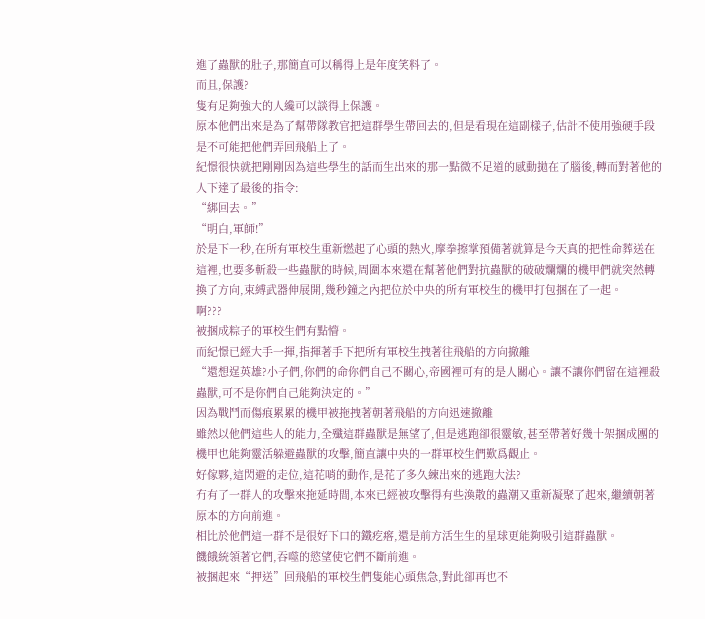進了蟲獸的肚子,那簡直可以稱得上是年度笑料了。
而且,保護?
隻有足夠強大的人纔可以談得上保護。
原本他們出來是為了幫帶隊教官把這群學生帶回去的,但是看現在這副樣子,估計不使用強硬手段是不可能把他們弄回飛船上了。
紀憬很快就把剛剛因為這些學生的話而生出來的那一點微不足道的感動拋在了腦後,轉而對著他的人下達了最後的指令:
“綁回去。”
“明白,軍師!”
於是下一秒,在所有軍校生重新燃起了心頭的熱火,摩拳擦掌預備著就算是今天真的把性命葬送在這裡,也要多斬殺一些蟲獸的時候,周圍本來還在幫著他們對抗蟲獸的破破爛爛的機甲們就突然轉換了方向,束縛武器伸展開,幾秒鐘之內把位於中央的所有軍校生的機甲打包捆在了一起。
啊???
被捆成粽子的軍校生們有點懵。
而紀憬已經大手一揮,指揮著手下把所有軍校生拽著往飛船的方向撤離
“還想逞英雄?小子們,你們的命你們自己不關心,帝國裡可有的是人關心。讓不讓你們留在這裡殺蟲獸,可不是你們自己能夠決定的。”
因為戰鬥而傷痕累累的機甲被拖拽著朝著飛船的方向迅速撤離
雖然以他們這些人的能力,全殲這群蟲獸是無望了,但是逃跑卻很靈敏,甚至帶著好幾十架捆成團的機甲也能夠靈活躲避蟲獸的攻擊,簡直讓中央的一群軍校生們歎爲觀止。
好傢夥,這閃避的走位,這花哨的動作,是花了多久練出來的逃跑大法?
冇有了一群人的攻擊來拖延時間,本來已經被攻擊得有些渙散的蟲潮又重新凝聚了起來,繼續朝著原本的方向前進。
相比於他們這一群不是很好下口的鐵疙瘩,還是前方活生生的星球更能夠吸引這群蟲獸。
饑餓統領著它們,吞噬的慾望使它們不斷前進。
被捆起來“押送”回飛船的軍校生們隻能心頭焦急,對此卻再也不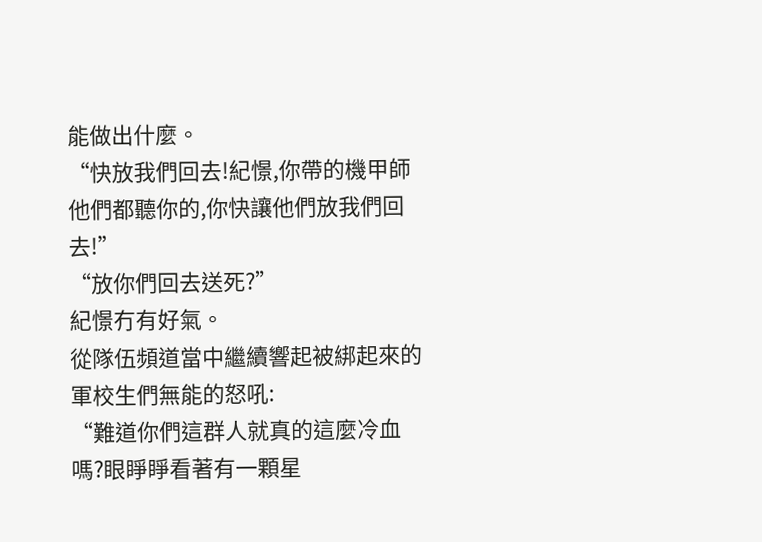能做出什麼。
“快放我們回去!紀憬,你帶的機甲師他們都聽你的,你快讓他們放我們回去!”
“放你們回去送死?”
紀憬冇有好氣。
從隊伍頻道當中繼續響起被綁起來的軍校生們無能的怒吼:
“難道你們這群人就真的這麼冷血嗎?眼睜睜看著有一顆星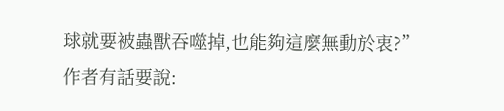球就要被蟲獸吞噬掉,也能夠這麼無動於衷?”
作者有話要說: